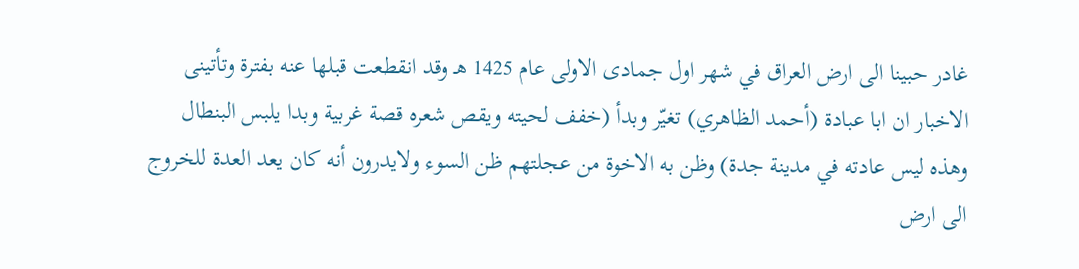غادر حبينا الى ارض العراق في شهر اول جمادى الاولى عام 1425 هـ وقد انقطعت قبلها عنه بفترة وتأتينى الاخبار ان ابا عبادة (أحمد الظاهري) تغيّر وبدأ (خفف لحيته ويقص شعره قصة غربية وبدا يلبس البنطال وهذه ليس عادته في مدينة جدة) وظن به الاخوة من عجلتهم ظن السوء ولايدرون أنه كان يعد العدة للخروج الى ارض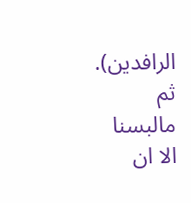الرافدين).
ثم مالبسنا الا ان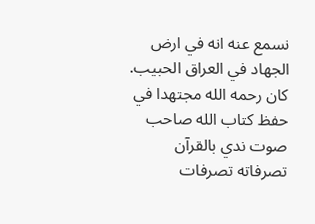نسمع عنه انه في ارض الجهاد في العراق الحبيب.
كان رحمه الله مجتهدا في حفظ كتاب الله صاحب صوت ندي بالقرآن تصرفاته تصرفات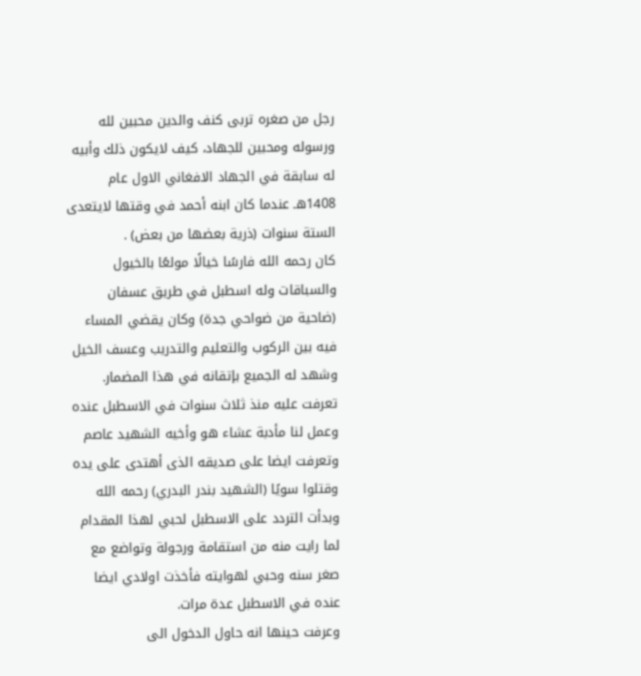رجل من صغره تربى كنف والدين محبين لله ورسوله ومحبين للجهاد، كيف لايكون ذلك وأبيه له سابقة في الجهاد الافغاني الاول عام 1408هـ عندما كان ابنه أحمد في وقتها لايتعدى الستة سنوات (ذرية بعضها من بعض) .
كان رحمه الله فارسًا خيالًا مولعًا بالخيول والسباقات وله اسطبل في طريق عسفان (ضاحية من ضواحي جدة) وكان يقضي المساء فيه بين الركوب والتعليم والتدريب وعسف الخيل وشهد له الجميع بإتقانه في هذا المضمار.
تعرفت عليه منذ ثلاث سنوات في الاسطبل عنده وعمل لنا مأدبة عشاء هو وأخيه الشهيد عاصم وتعرفت ايضا على صديقه الذى أهتدى على يده وقتلوا سويًا (الشهيد بندر البدري) رحمه الله وبدأت التردد على الاسطبل لحبي لهذا المقدام لما رايت منه من استقامة ورجولة وتواضع مع صغر سنه وحبي لهوايته فأخذت اولادي ايضا عنده في الاسطبل عدة مرات.
وعرفت حينها انه حاول الدخول الى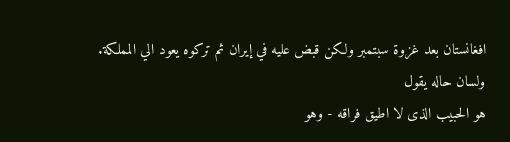افغانستان بعد غزوة سبتمبر ولكن قبض عليه في إيران ثم تركوه يعود الي المملكة.
ولسان حاله يقول
هو الحبيب الذى لا اطيق فراقه - وهو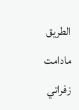الطريق مادامت زفراتي